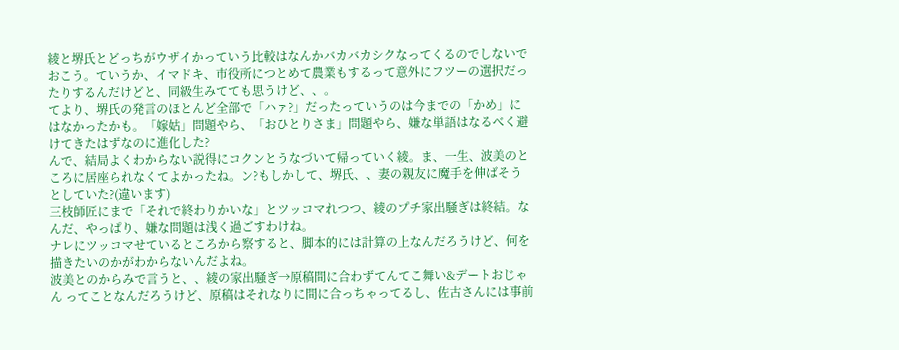綾と堺氏とどっちがウザイかっていう比較はなんかバカバカシクなってくるのでしないでおこう。ていうか、イマドキ、市役所につとめて農業もするって意外にフツーの選択だったりするんだけどと、同級生みてても思うけど、、。
てより、堺氏の発言のほとんど全部で「ハァ?」だったっていうのは今までの「かめ」にはなかったかも。「嫁姑」問題やら、「おひとりさま」問題やら、嫌な単語はなるべく避けてきたはずなのに進化した?
んで、結局よくわからない説得にコクンとうなづいて帰っていく綾。ま、一生、波美のところに居座られなくてよかったね。ン?もしかして、堺氏、、妻の親友に魔手を伸ばそうとしていた?(違います)
三枝師匠にまで「それで終わりかいな」とツッコマれつつ、綾のプチ家出騒ぎは終結。なんだ、やっぱり、嫌な問題は浅く過ごすわけね。
ナレにツッコマせているところから察すると、脚本的には計算の上なんだろうけど、何を描きたいのかがわからないんだよね。
波美とのからみで言うと、、綾の家出騒ぎ→原稿間に合わずてんてこ舞い&デートおじゃん ってことなんだろうけど、原稿はそれなりに間に合っちゃってるし、佐古さんには事前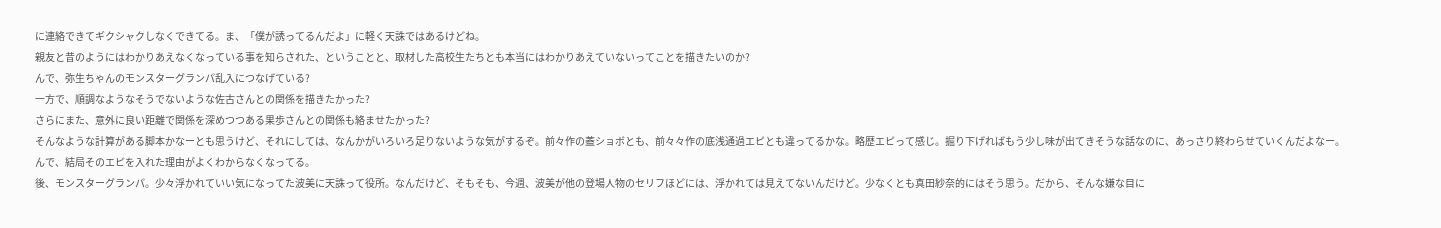に連絡できてギクシャクしなくできてる。ま、「僕が誘ってるんだよ」に軽く天誅ではあるけどね。
親友と昔のようにはわかりあえなくなっている事を知らされた、ということと、取材した高校生たちとも本当にはわかりあえていないってことを描きたいのか?
んで、弥生ちゃんのモンスターグランパ乱入につなげている?
一方で、順調なようなそうでないような佐古さんとの関係を描きたかった?
さらにまた、意外に良い距離で関係を深めつつある果歩さんとの関係も絡ませたかった?
そんなような計算がある脚本かなーとも思うけど、それにしては、なんかがいろいろ足りないような気がするぞ。前々作の蓋ショボとも、前々々作の底浅通過エピとも違ってるかな。略歴エピって感じ。掘り下げればもう少し味が出てきそうな話なのに、あっさり終わらせていくんだよなー。んで、結局そのエピを入れた理由がよくわからなくなってる。
後、モンスターグランパ。少々浮かれていい気になってた波美に天誅って役所。なんだけど、そもそも、今週、波美が他の登場人物のセリフほどには、浮かれては見えてないんだけど。少なくとも真田紗奈的にはそう思う。だから、そんな嫌な目に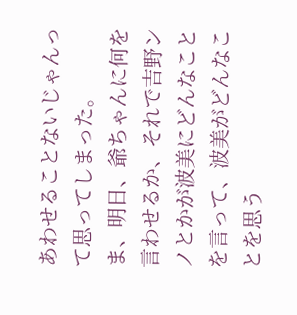あわせることないじゃんって思ってしまった。
ま、明日、爺ちゃんに何を言わせるか、それで吉野ンノとかが波美にどんなことを言って、波美がどんなことを思う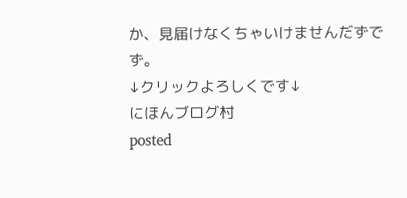か、見届けなくちゃいけませんだずでず。
↓クリックよろしくです↓
にほんブログ村
posted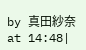by 真田紗奈 at 14:48|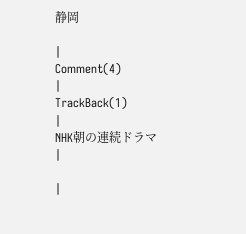静岡

|
Comment(4)
|
TrackBack(1)
|
NHK朝の連続ドラマ
|

|